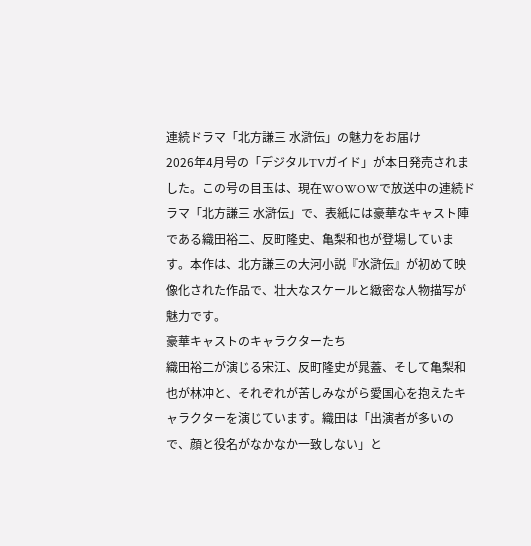連続ドラマ「北方謙三 水滸伝」の魅力をお届け
2026年4月号の「デジタルTVガイド」が本日発売されました。この号の目玉は、現在WOWOWで放送中の連続ドラマ「北方謙三 水滸伝」で、表紙には豪華なキャスト陣である織田裕二、反町隆史、亀梨和也が登場しています。本作は、北方謙三の大河小説『水滸伝』が初めて映像化された作品で、壮大なスケールと緻密な人物描写が魅力です。
豪華キャストのキャラクターたち
織田裕二が演じる宋江、反町隆史が晁蓋、そして亀梨和也が林冲と、それぞれが苦しみながら愛国心を抱えたキャラクターを演じています。織田は「出演者が多いので、顔と役名がなかなか一致しない」と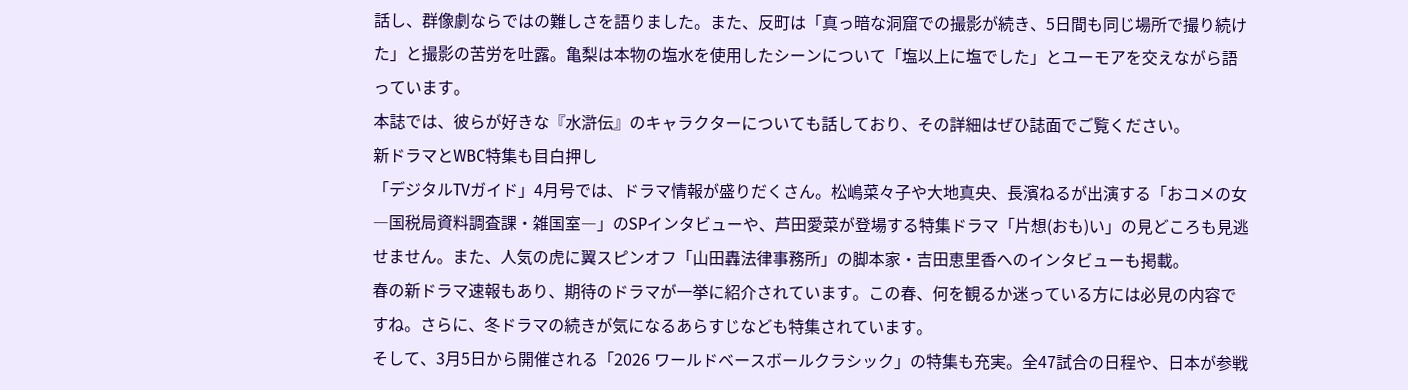話し、群像劇ならではの難しさを語りました。また、反町は「真っ暗な洞窟での撮影が続き、5日間も同じ場所で撮り続けた」と撮影の苦労を吐露。亀梨は本物の塩水を使用したシーンについて「塩以上に塩でした」とユーモアを交えながら語っています。
本誌では、彼らが好きな『水滸伝』のキャラクターについても話しており、その詳細はぜひ誌面でご覧ください。
新ドラマとWBC特集も目白押し
「デジタルTVガイド」4月号では、ドラマ情報が盛りだくさん。松嶋菜々子や大地真央、長濱ねるが出演する「おコメの女―国税局資料調査課・雑国室―」のSPインタビューや、芦田愛菜が登場する特集ドラマ「片想(おも)い」の見どころも見逃せません。また、人気の虎に翼スピンオフ「山田轟法律事務所」の脚本家・吉田恵里香へのインタビューも掲載。
春の新ドラマ速報もあり、期待のドラマが一挙に紹介されています。この春、何を観るか迷っている方には必見の内容ですね。さらに、冬ドラマの続きが気になるあらすじなども特集されています。
そして、3月5日から開催される「2026 ワールドベースボールクラシック」の特集も充実。全47試合の日程や、日本が参戦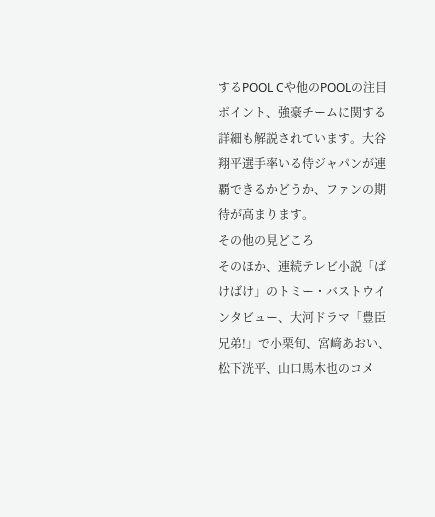するPOOL Cや他のPOOLの注目ポイント、強豪チームに関する詳細も解説されています。大谷翔平選手率いる侍ジャパンが連覇できるかどうか、ファンの期待が高まります。
その他の見どころ
そのほか、連続テレビ小説「ばけばけ」のトミー・バストウインタビュー、大河ドラマ「豊臣兄弟!」で小栗旬、宮﨑あおい、松下洸平、山口馬木也のコメ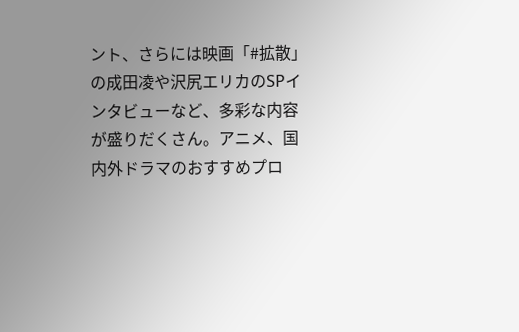ント、さらには映画「#拡散」の成田凌や沢尻エリカのSPインタビューなど、多彩な内容が盛りだくさん。アニメ、国内外ドラマのおすすめプロ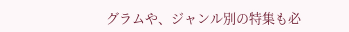グラムや、ジャンル別の特集も必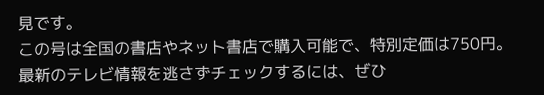見です。
この号は全国の書店やネット書店で購入可能で、特別定価は750円。最新のテレビ情報を逃さずチェックするには、ぜひ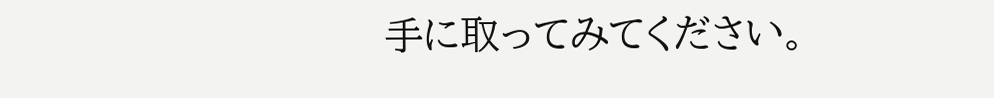手に取ってみてください。